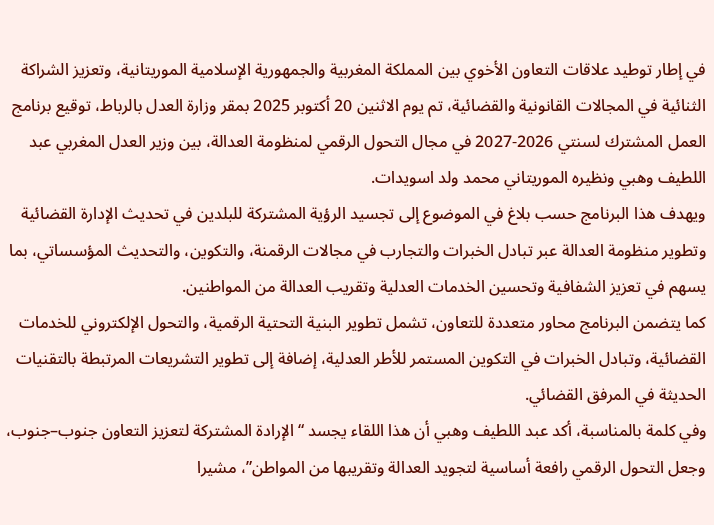في إطار توطيد علاقات التعاون الأخوي بين المملكة المغربية والجمهورية الإسلامية الموريتانية، وتعزيز الشراكة الثنائية في المجالات القانونية والقضائية، تم يوم الاثنين 20 أكتوبر 2025 بمقر وزارة العدل بالرباط، توقيع برنامج العمل المشترك لسنتي 2026-2027 في مجال التحول الرقمي لمنظومة العدالة، بين وزير العدل المغربي عبد اللطيف وهبي ونظيره الموريتاني محمد ولد اسويدات.
ويهدف هذا البرنامج حسب بلاغ في الموضوع إلى تجسيد الرؤية المشتركة للبلدين في تحديث الإدارة القضائية وتطوير منظومة العدالة عبر تبادل الخبرات والتجارب في مجالات الرقمنة، والتكوين، والتحديث المؤسساتي، بما يسهم في تعزيز الشفافية وتحسين الخدمات العدلية وتقريب العدالة من المواطنين.
كما يتضمن البرنامج محاور متعددة للتعاون، تشمل تطوير البنية التحتية الرقمية، والتحول الإلكتروني للخدمات القضائية، وتبادل الخبرات في التكوين المستمر للأطر العدلية، إضافة إلى تطوير التشريعات المرتبطة بالتقنيات الحديثة في المرفق القضائي.
وفي كلمة بالمناسبة، أكد عبد اللطيف وهبي أن هذا اللقاء يجسد “الإرادة المشتركة لتعزيز التعاون جنوب–جنوب، وجعل التحول الرقمي رافعة أساسية لتجويد العدالة وتقريبها من المواطن”، مشيرا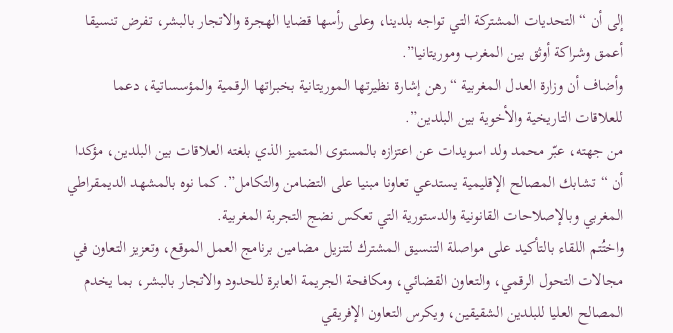إلى أن “التحديات المشتركة التي تواجه بلدينا، وعلى رأسها قضايا الهجرة والاتجار بالبشر، تفرض تنسيقا أعمق وشراكة أوثق بين المغرب وموريتانيا”.
وأضاف أن وزارة العدل المغربية “رهن إشارة نظيرتها الموريتانية بخبراتها الرقمية والمؤسساتية، دعما للعلاقات التاريخية والأخوية بين البلدين”.
من جهته، عبّر محمد ولد اسويدات عن اعتزازه بالمستوى المتميز الذي بلغته العلاقات بين البلدين، مؤكدا أن “تشابك المصالح الإقليمية يستدعي تعاونا مبنيا على التضامن والتكامل”. كما نوه بالمشهد الديمقراطي المغربي وبالإصلاحات القانونية والدستورية التي تعكس نضج التجربة المغربية.
واختُتم اللقاء بالتأكيد على مواصلة التنسيق المشترك لتنزيل مضامين برنامج العمل الموقع، وتعزيز التعاون في مجالات التحول الرقمي، والتعاون القضائي، ومكافحة الجريمة العابرة للحدود والاتجار بالبشر، بما يخدم المصالح العليا للبلدين الشقيقين، ويكرس التعاون الإفريقي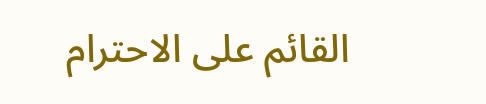القائم على الاحترام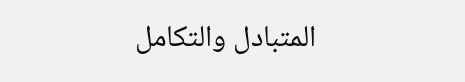المتبادل والتكامل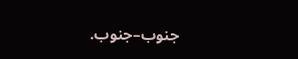جنوب–جنوب.